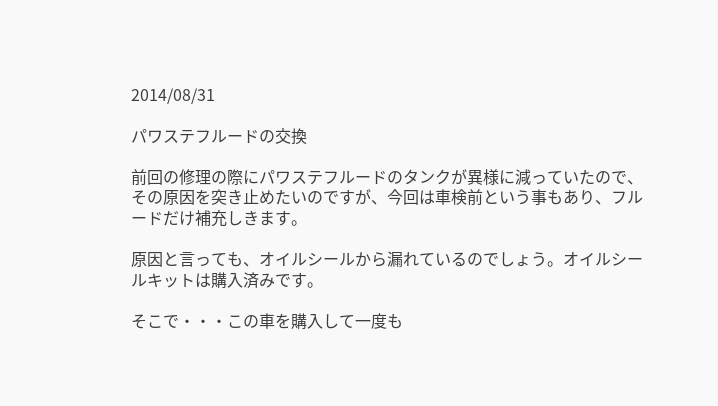2014/08/31

パワステフルードの交換

前回の修理の際にパワステフルードのタンクが異様に減っていたので、その原因を突き止めたいのですが、今回は車検前という事もあり、フルードだけ補充しきます。

原因と言っても、オイルシールから漏れているのでしょう。オイルシールキットは購入済みです。

そこで・・・この車を購入して一度も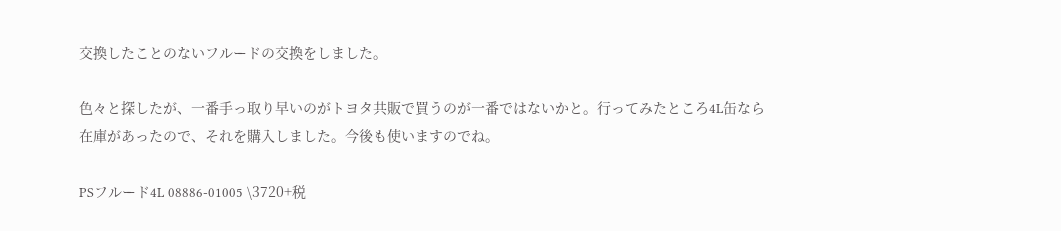交換したことのないフルードの交換をしました。

色々と探したが、一番手っ取り早いのがトヨタ共販で買うのが一番ではないかと。行ってみたところ4L缶なら在庫があったので、それを購入しました。今後も使いますのでね。

PSフルード4L 08886-01005 \3720+税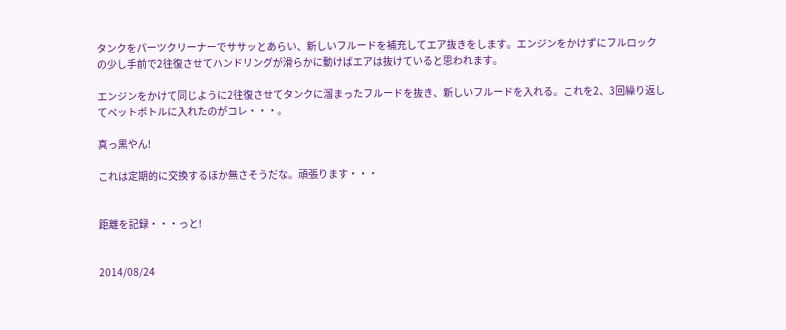タンクをパーツクリーナーでササッとあらい、新しいフルードを補充してエア抜きをします。エンジンをかけずにフルロックの少し手前で2往復させてハンドリングが滑らかに動けばエアは抜けていると思われます。

エンジンをかけて同じように2往復させてタンクに溜まったフルードを抜き、新しいフルードを入れる。これを2、3回繰り返してペットボトルに入れたのがコレ・・・。

真っ黒やん!

これは定期的に交換するほか無さそうだな。頑張ります・・・


距離を記録・・・っと!


2014/08/24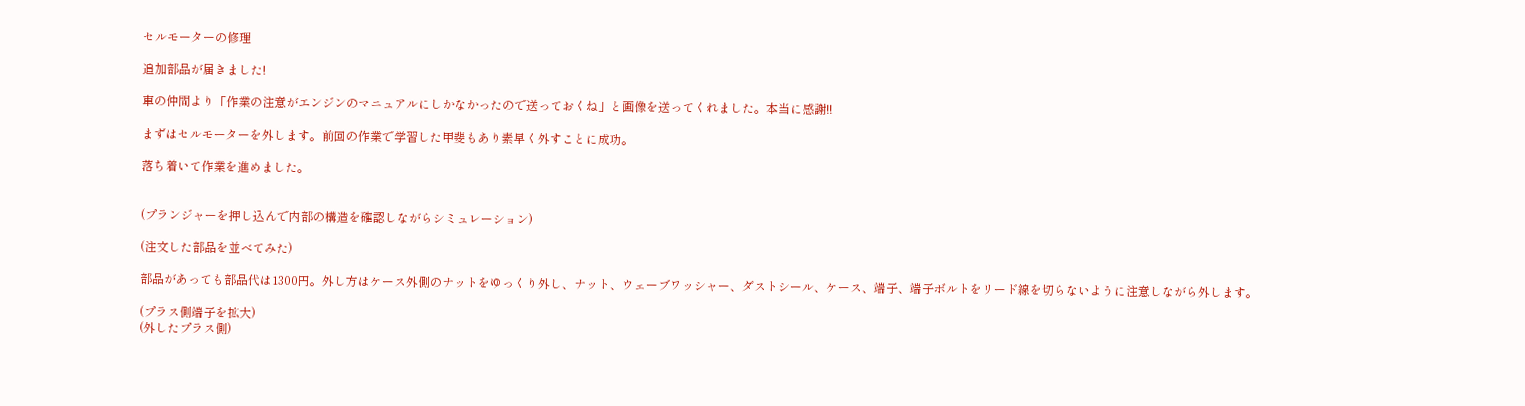セルモーターの修理

追加部品が届きました!

車の仲間より「作業の注意がエンジンのマニュアルにしかなかったので送っておくね」と画像を送ってくれました。本当に感謝!!

まずはセルモーターを外します。前回の作業で学習した甲斐もあり素早く外すことに成功。

落ち着いて作業を進めました。


(プランジャーを押し込んで内部の構造を確認しながらシミュレーション)

(注文した部品を並べてみた)

部品があっても部品代は1300円。外し方はケース外側のナットをゆっくり外し、ナット、ウェーブワッシャー、ダストシール、ケース、端子、端子ボルトをリード線を切らないように注意しながら外します。

(プラス側端子を拡大)
(外したプラス側)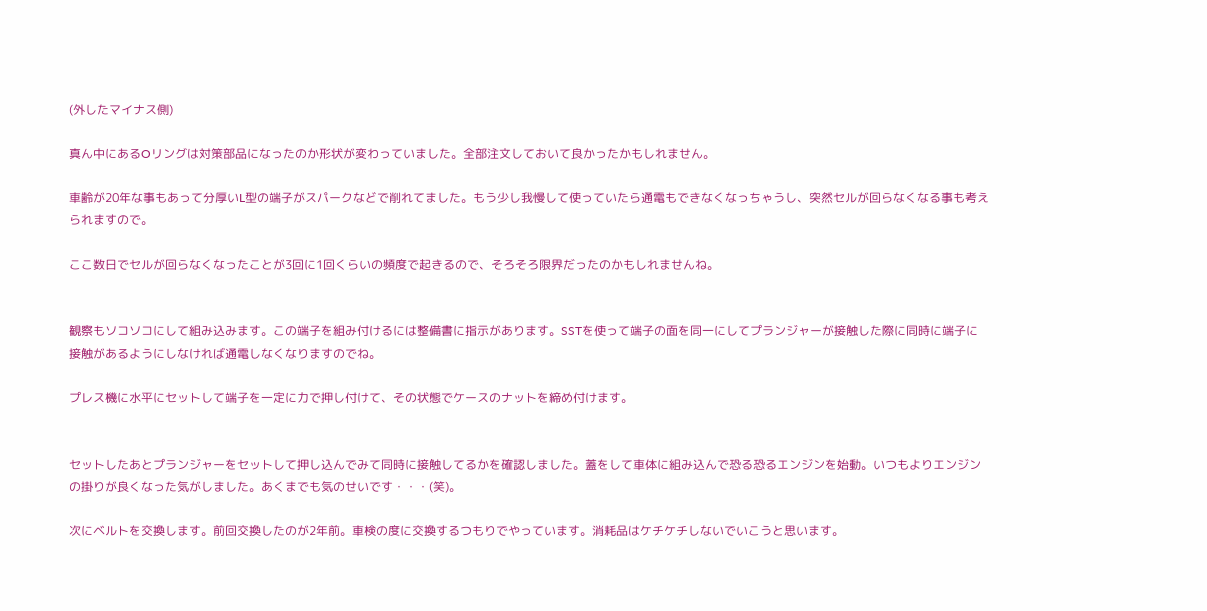(外したマイナス側)

真ん中にあるOリングは対策部品になったのか形状が変わっていました。全部注文しておいて良かったかもしれません。

車齢が20年な事もあって分厚いL型の端子がスパークなどで削れてました。もう少し我慢して使っていたら通電もできなくなっちゃうし、突然セルが回らなくなる事も考えられますので。

ここ数日でセルが回らなくなったことが3回に1回くらいの頻度で起きるので、そろそろ限界だったのかもしれませんね。


観察もソコソコにして組み込みます。この端子を組み付けるには整備書に指示があります。SSTを使って端子の面を同一にしてプランジャーが接触した際に同時に端子に接触があるようにしなければ通電しなくなりますのでね。

プレス機に水平にセットして端子を一定に力で押し付けて、その状態でケースのナットを締め付けます。


セットしたあとプランジャーをセットして押し込んでみて同時に接触してるかを確認しました。蓋をして車体に組み込んで恐る恐るエンジンを始動。いつもよりエンジンの掛りが良くなった気がしました。あくまでも気のせいです・・・(笑)。

次にベルトを交換します。前回交換したのが2年前。車検の度に交換するつもりでやっています。消耗品はケチケチしないでいこうと思います。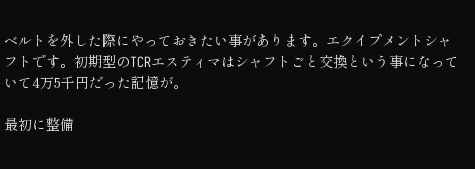ベルトを外した際にやっておきたい事があります。エクイプメントシャフトです。初期型のTCRエスティマはシャフトごと交換という事になっていて4万5千円だった記憶が。

最初に整備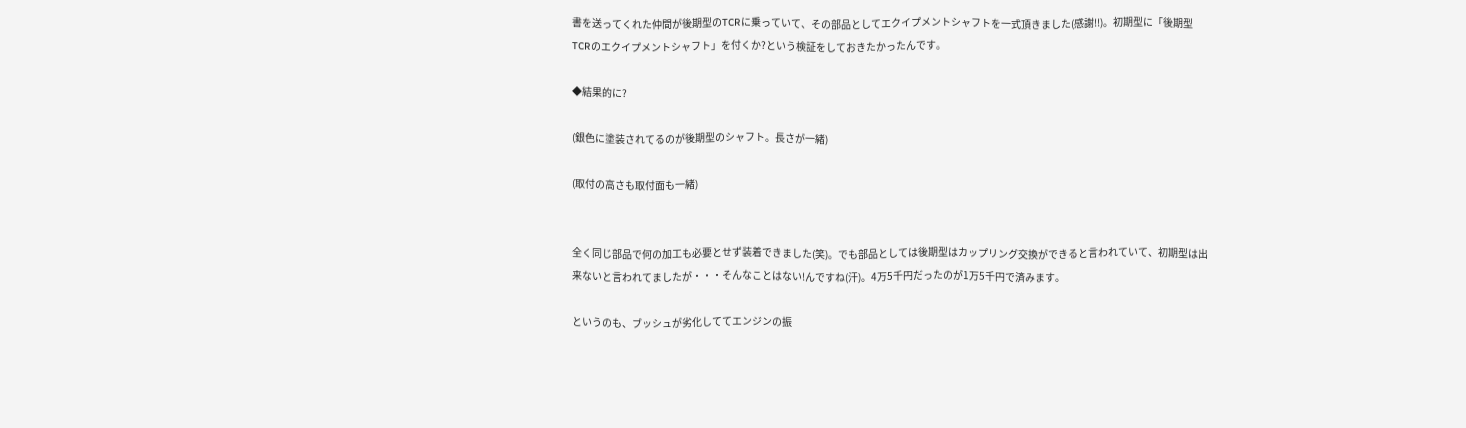書を送ってくれた仲間が後期型のTCRに乗っていて、その部品としてエクイプメントシャフトを一式頂きました(感謝!!)。初期型に「後期型TCRのエクイプメントシャフト」を付くか?という検証をしておきたかったんです。

◆結果的に?

(銀色に塗装されてるのが後期型のシャフト。長さが一緒)

(取付の高さも取付面も一緒)


全く同じ部品で何の加工も必要とせず装着できました(笑)。でも部品としては後期型はカップリング交換ができると言われていて、初期型は出来ないと言われてましたが・・・そんなことはない!んですね(汗)。4万5千円だったのが1万5千円で済みます。

というのも、ブッシュが劣化しててエンジンの振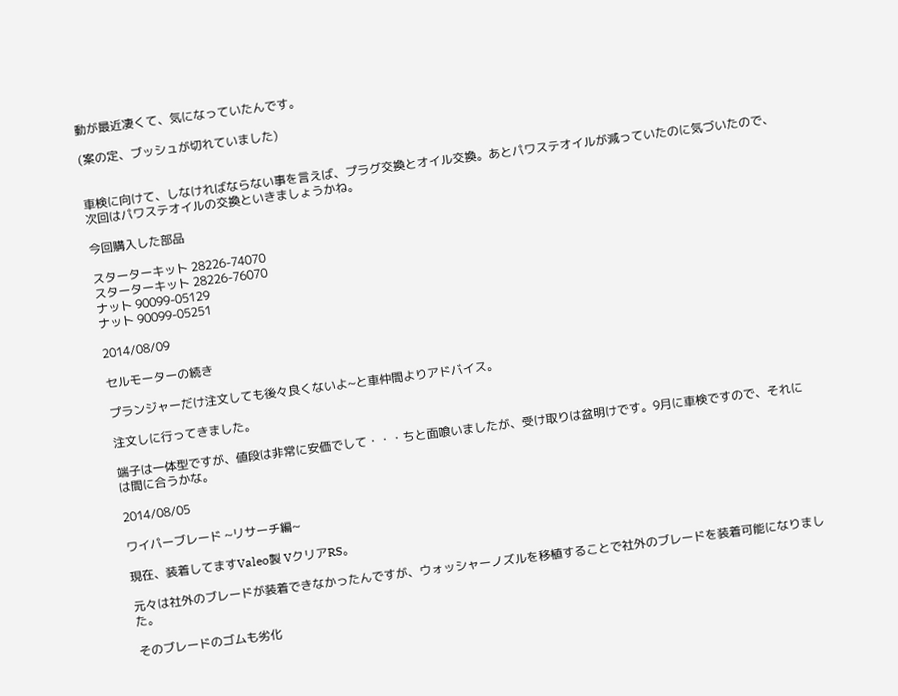動が最近凄くて、気になっていたんです。

(案の定、ブッシュが切れていました)


車検に向けて、しなければならない事を言えば、プラグ交換とオイル交換。あとパワステオイルが減っていたのに気づいたので、次回はパワステオイルの交換といきましょうかね。

今回購入した部品

スターターキット 28226-74070
スターターキット 28226-76070
ナット 90099-05129
ナット 90099-05251

2014/08/09

セルモーターの続き

プランジャーだけ注文しても後々良くないよ~と車仲間よりアドバイス。

注文しに行ってきました。

端子は一体型ですが、値段は非常に安価でして・・・ちと面喰いましたが、受け取りは盆明けです。9月に車検ですので、それには間に合うかな。

2014/08/05

ワイパーブレード ~リサーチ編~

現在、装着してますValeo製 VクリアRS。

元々は社外のブレードが装着できなかったんですが、ウォッシャーノズルを移植することで社外のブレードを装着可能になりました。

そのブレードのゴムも劣化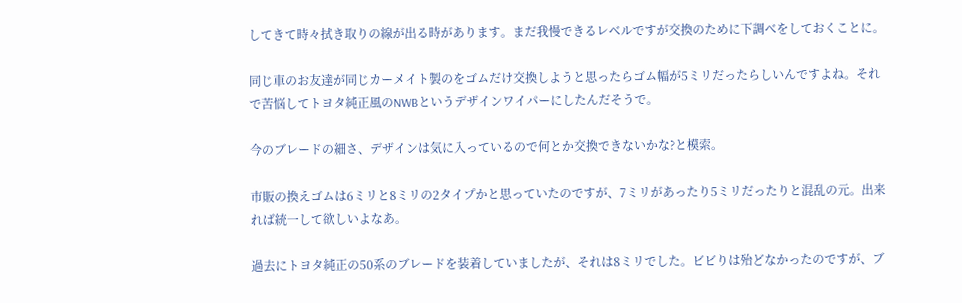してきて時々拭き取りの線が出る時があります。まだ我慢できるレベルですが交換のために下調べをしておくことに。

同じ車のお友達が同じカーメイト製のをゴムだけ交換しようと思ったらゴム幅が5ミリだったらしいんですよね。それで苦悩してトヨタ純正風のNWBというデザインワイパーにしたんだそうで。

今のブレードの細さ、デザインは気に入っているので何とか交換できないかな?と模索。

市販の換えゴムは6ミリと8ミリの2タイプかと思っていたのですが、7ミリがあったり5ミリだったりと混乱の元。出来れば統一して欲しいよなあ。

過去にトヨタ純正の50系のブレードを装着していましたが、それは8ミリでした。ビビりは殆どなかったのですが、ブ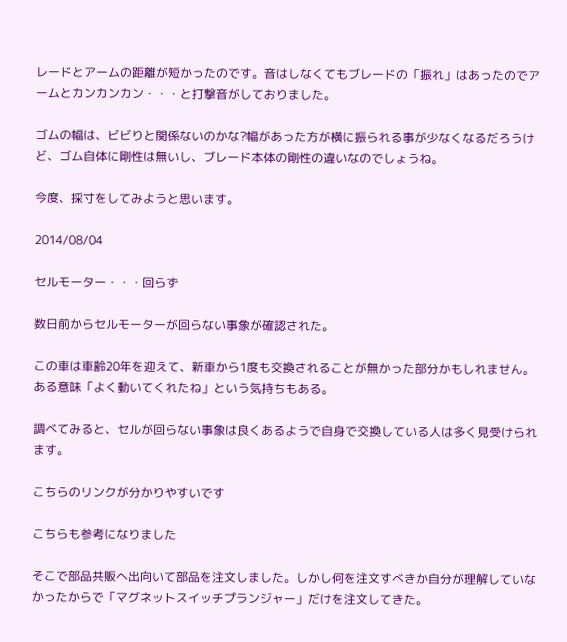レードとアームの距離が短かったのです。音はしなくてもブレードの「振れ」はあったのでアームとカンカンカン・・・と打撃音がしておりました。

ゴムの幅は、ビビりと関係ないのかな?幅があった方が横に振られる事が少なくなるだろうけど、ゴム自体に剛性は無いし、ブレード本体の剛性の違いなのでしょうね。

今度、採寸をしてみようと思います。

2014/08/04

セルモーター・・・回らず

数日前からセルモーターが回らない事象が確認された。

この車は車齢20年を迎えて、新車から1度も交換されることが無かった部分かもしれません。ある意味「よく動いてくれたね」という気持ちもある。

調べてみると、セルが回らない事象は良くあるようで自身で交換している人は多く見受けられます。

こちらのリンクが分かりやすいです

こちらも参考になりました

そこで部品共販へ出向いて部品を注文しました。しかし何を注文すべきか自分が理解していなかったからで「マグネットスイッチプランジャー」だけを注文してきた。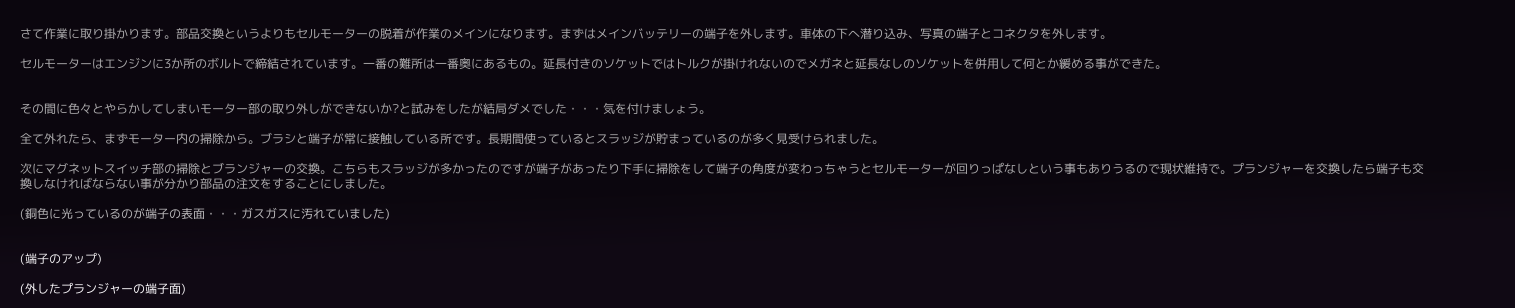さて作業に取り掛かります。部品交換というよりもセルモーターの脱着が作業のメインになります。まずはメインバッテリーの端子を外します。車体の下へ潜り込み、写真の端子とコネクタを外します。

セルモーターはエンジンに3か所のボルトで締結されています。一番の難所は一番奥にあるもの。延長付きのソケットではトルクが掛けれないのでメガネと延長なしのソケットを併用して何とか緩める事ができた。


その間に色々とやらかしてしまいモーター部の取り外しができないか?と試みをしたが結局ダメでした・・・気を付けましょう。

全て外れたら、まずモーター内の掃除から。ブラシと端子が常に接触している所です。長期間使っているとスラッジが貯まっているのが多く見受けられました。

次にマグネットスイッチ部の掃除とブランジャーの交換。こちらもスラッジが多かったのですが端子があったり下手に掃除をして端子の角度が変わっちゃうとセルモーターが回りっぱなしという事もありうるので現状維持で。プランジャーを交換したら端子も交換しなければならない事が分かり部品の注文をすることにしました。

(銅色に光っているのが端子の表面・・・ガスガスに汚れていました)


(端子のアップ)

(外したプランジャーの端子面)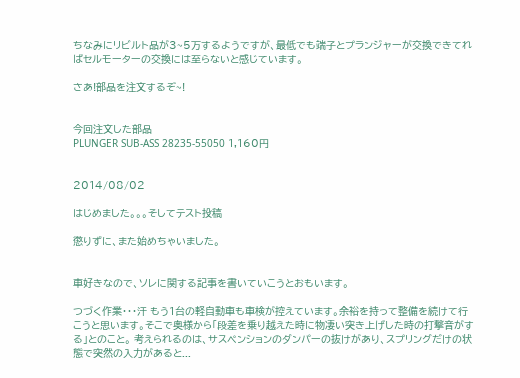ちなみにリビルト品が3~5万するようですが、最低でも端子とプランジャーが交換できてればセルモーターの交換には至らないと感じています。

さあ!部品を注文するぞ~!


今回注文した部品
PLUNGER SUB-ASS 28235-55050 1,160円


2014/08/02

はじめました。。。そしてテスト投稿

懲りずに、また始めちゃいました。


車好きなので、ソレに関する記事を書いていこうとおもいます。

つづく作業・・・汗 もう1台の軽自動車も車検が控えています。余裕を持って整備を続けて行こうと思います。そこで奥様から「段差を乗り越えた時に物凄い突き上げした時の打撃音がする」とのこと。 考えられるのは、サスペンションのダンパーの抜けがあり、スプリングだけの状態で突然の入力があると...